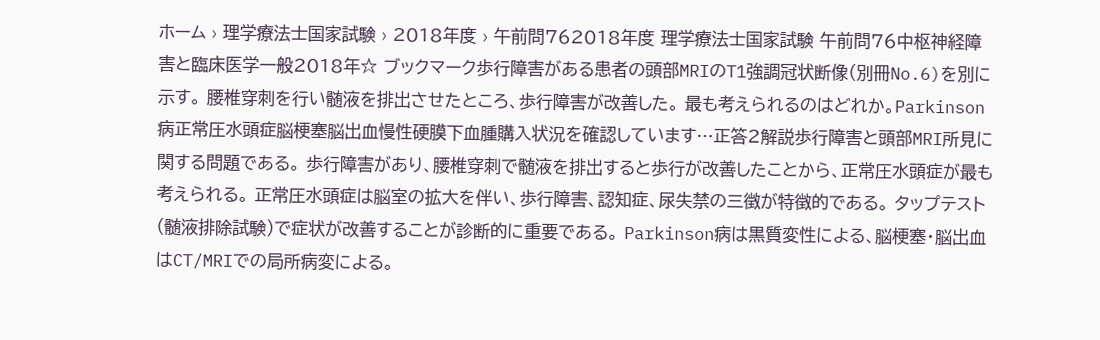ホーム › 理学療法士国家試験 › 2018年度 › 午前問762018年度 理学療法士国家試験 午前問76中枢神経障害と臨床医学一般2018年☆ ブックマーク歩行障害がある患者の頭部MRIのT1強調冠状断像(別冊No.6)を別に示す。 腰椎穿刺を行い髄液を排出させたところ、歩行障害が改善した。 最も考えられるのはどれか。Parkinson病正常圧水頭症脳梗塞脳出血慢性硬膜下血腫購入状況を確認しています…正答2解説歩行障害と頭部MRI所見に関する問題である。 歩行障害があり、腰椎穿刺で髄液を排出すると歩行が改善したことから、正常圧水頭症が最も考えられる。 正常圧水頭症は脳室の拡大を伴い、歩行障害、認知症、尿失禁の三徴が特徴的である。 タップテスト(髄液排除試験)で症状が改善することが診断的に重要である。 Parkinson病は黒質変性による、脳梗塞・脳出血はCT/MRIでの局所病変による。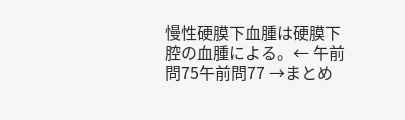慢性硬膜下血腫は硬膜下腔の血腫による。← 午前問75午前問77 →まとめ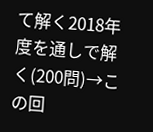て解く2018年度を通しで解く(200問)→この回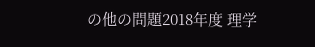の他の問題2018年度 理学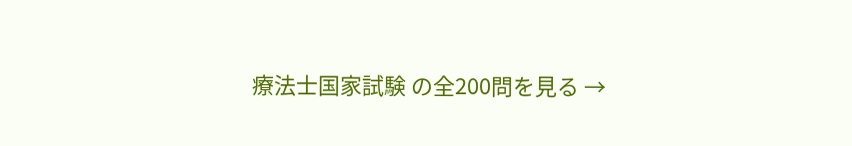療法士国家試験 の全200問を見る →